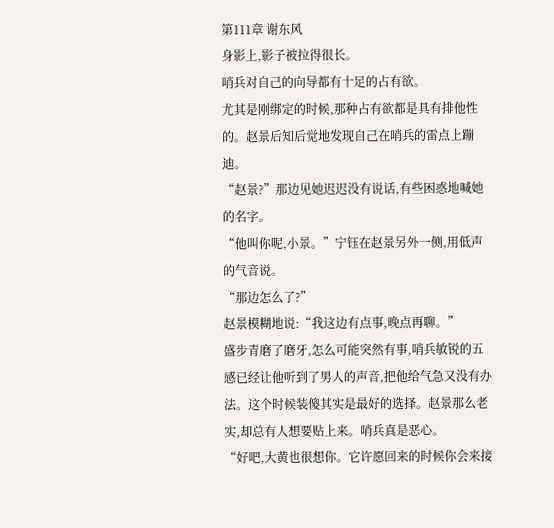第111章 谢东风
身影上,影子被拉得很长。
哨兵对自己的向导都有十足的占有欲。
尤其是刚绑定的时候,那种占有欲都是具有排他性的。赵景后知后觉地发现自己在哨兵的雷点上蹦迪。
“赵景?”那边见她迟迟没有说话,有些困惑地喊她的名字。
“他叫你呢,小景。”宁钰在赵景另外一侧,用低声的气音说。
“那边怎么了?”
赵景模糊地说:“我这边有点事,晚点再聊。”
盛步青磨了磨牙,怎么可能突然有事,哨兵敏锐的五感已经让他听到了男人的声音,把他给气急又没有办法。这个时候装傻其实是最好的选择。赵景那么老实,却总有人想要贴上来。哨兵真是恶心。
“好吧,大黄也很想你。它许愿回来的时候你会来接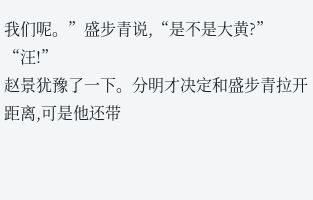我们呢。”盛步青说,“是不是大黄?”
“汪!”
赵景犹豫了一下。分明才决定和盛步青拉开距离,可是他还带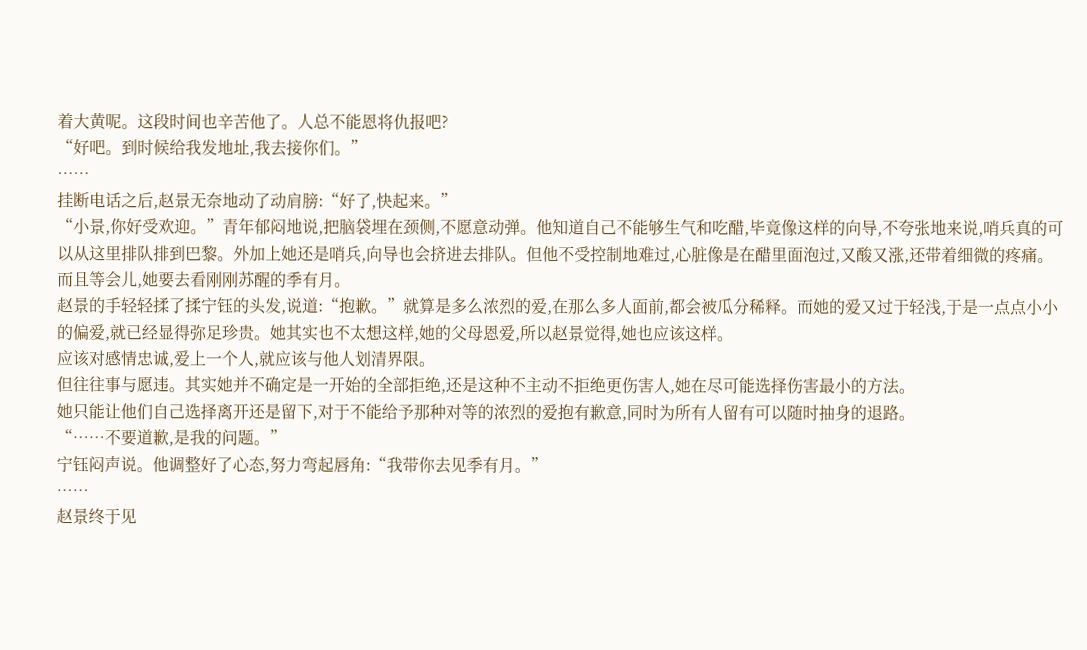着大黄呢。这段时间也辛苦他了。人总不能恩将仇报吧?
“好吧。到时候给我发地址,我去接你们。”
……
挂断电话之后,赵景无奈地动了动肩膀:“好了,快起来。”
“小景,你好受欢迎。”青年郁闷地说,把脑袋埋在颈侧,不愿意动弹。他知道自己不能够生气和吃醋,毕竟像这样的向导,不夸张地来说,哨兵真的可以从这里排队排到巴黎。外加上她还是哨兵,向导也会挤进去排队。但他不受控制地难过,心脏像是在醋里面泡过,又酸又涨,还带着细微的疼痛。
而且等会儿,她要去看刚刚苏醒的季有月。
赵景的手轻轻揉了揉宁钰的头发,说道:“抱歉。”就算是多么浓烈的爱,在那么多人面前,都会被瓜分稀释。而她的爱又过于轻浅,于是一点点小小的偏爱,就已经显得弥足珍贵。她其实也不太想这样,她的父母恩爱,所以赵景觉得,她也应该这样。
应该对感情忠诚,爱上一个人,就应该与他人划清界限。
但往往事与愿违。其实她并不确定是一开始的全部拒绝,还是这种不主动不拒绝更伤害人,她在尽可能选择伤害最小的方法。
她只能让他们自己选择离开还是留下,对于不能给予那种对等的浓烈的爱抱有歉意,同时为所有人留有可以随时抽身的退路。
“……不要道歉,是我的问题。”
宁钰闷声说。他调整好了心态,努力弯起唇角:“我带你去见季有月。”
……
赵景终于见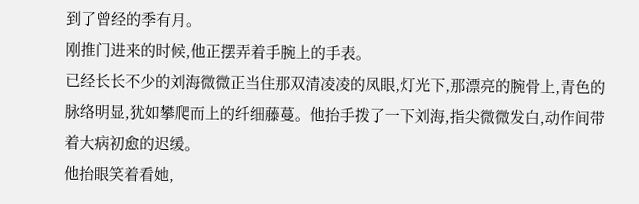到了曾经的季有月。
刚推门进来的时候,他正摆弄着手腕上的手表。
已经长长不少的刘海微微正当住那双清凌凌的凤眼,灯光下,那漂亮的腕骨上,青色的脉络明显,犹如攀爬而上的纤细藤蔓。他抬手拨了一下刘海,指尖微微发白,动作间带着大病初愈的迟缓。
他抬眼笑着看她,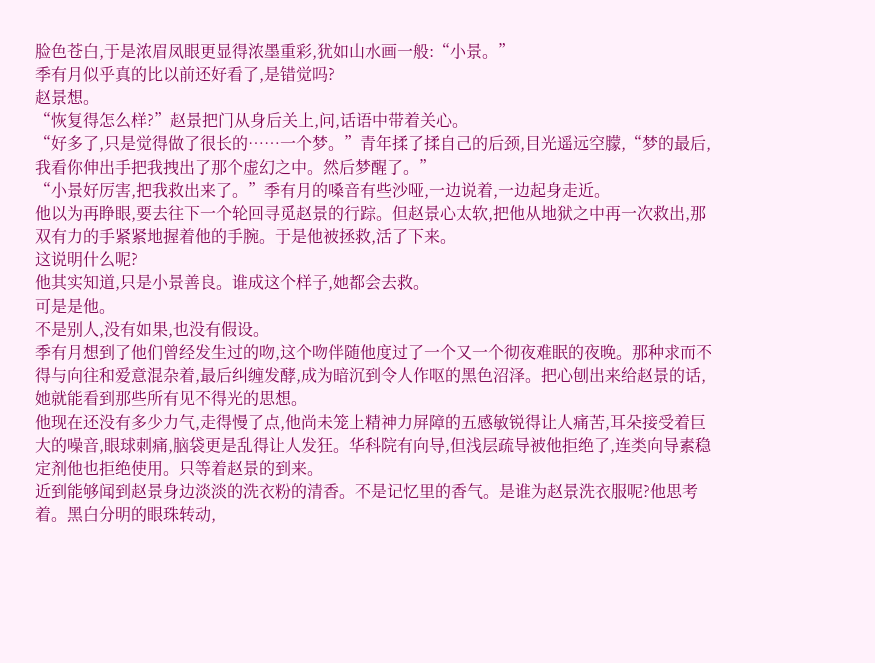脸色苍白,于是浓眉凤眼更显得浓墨重彩,犹如山水画一般:“小景。”
季有月似乎真的比以前还好看了,是错觉吗?
赵景想。
“恢复得怎么样?”赵景把门从身后关上,问,话语中带着关心。
“好多了,只是觉得做了很长的……一个梦。”青年揉了揉自己的后颈,目光遥远空朦,“梦的最后,我看你伸出手把我拽出了那个虚幻之中。然后梦醒了。”
“小景好厉害,把我救出来了。”季有月的嗓音有些沙哑,一边说着,一边起身走近。
他以为再睁眼,要去往下一个轮回寻觅赵景的行踪。但赵景心太软,把他从地狱之中再一次救出,那双有力的手紧紧地握着他的手腕。于是他被拯救,活了下来。
这说明什么呢?
他其实知道,只是小景善良。谁成这个样子,她都会去救。
可是是他。
不是别人,没有如果,也没有假设。
季有月想到了他们曾经发生过的吻,这个吻伴随他度过了一个又一个彻夜难眠的夜晚。那种求而不得与向往和爱意混杂着,最后纠缠发酵,成为暗沉到令人作呕的黑色沼泽。把心刨出来给赵景的话,她就能看到那些所有见不得光的思想。
他现在还没有多少力气,走得慢了点,他尚未笼上精神力屏障的五感敏锐得让人痛苦,耳朵接受着巨大的噪音,眼球刺痛,脑袋更是乱得让人发狂。华科院有向导,但浅层疏导被他拒绝了,连类向导素稳定剂他也拒绝使用。只等着赵景的到来。
近到能够闻到赵景身边淡淡的洗衣粉的清香。不是记忆里的香气。是谁为赵景洗衣服呢?他思考着。黑白分明的眼珠转动,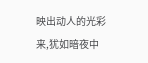映出动人的光彩来,犹如暗夜中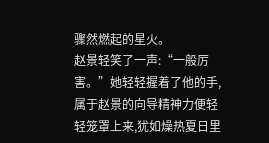骤然燃起的星火。
赵景轻笑了一声:“一般厉害。”她轻轻握着了他的手,属于赵景的向导精神力便轻轻笼罩上来,犹如燥热夏日里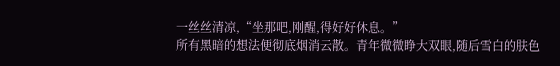一丝丝清凉,“坐那吧,刚醒,得好好休息。”
所有黑暗的想法便彻底烟消云散。青年微微睁大双眼,随后雪白的肤色